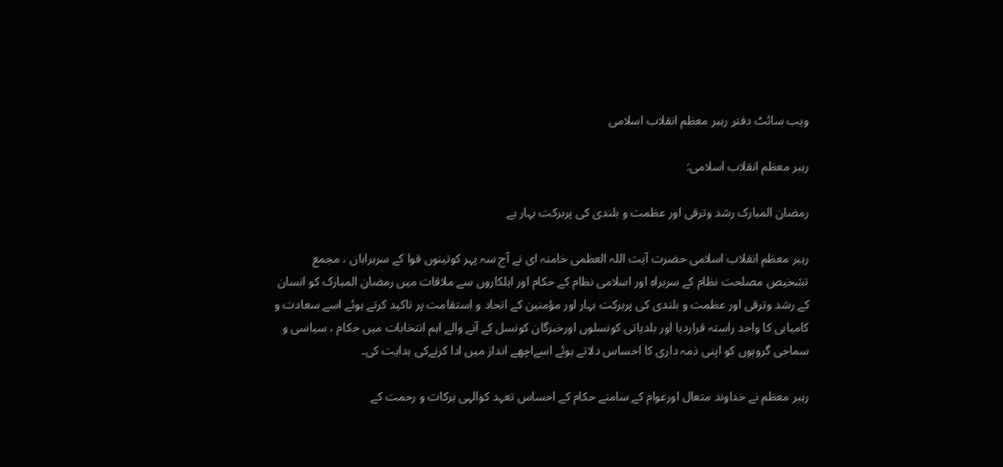ویب سائٹ دفتر رہبر معظم انقلاب اسلامی

رہبر معظم انقلاب اسلامی:

رمضان المبارک رشد وترقی اور عظمت و بلندی کی پربرکت بہار ہے

رہبر معظم انقلاب اسلامی حضرت آیت اللہ العظمی خامنہ ای نے آج سہ پہر کوتینوں قوا کے سربراہان ، مجمع تشخیص مصلحت نظام کے سربراہ اور اسلامی نظام کے حکام اور اہلکاروں سے ملاقات میں رمضان المبارک کو انسان کے رشد وترقی اور عظمت و بلندی کی پربرکت بہار اور مؤمنین کے اتحاد و استقامت پر تاکید کرتے ہوئے اسے سعادت و کامیابی کا واحد راستہ قراردیا اور بلدیاتی کونسلوں اورخبرگان کونسل کے آنے والے اہم انتخابات میں حکام ، سیاسی و سماجی گروہوں کو اپنی ذمہ داری کا احساس دلاتے ہوئے اسےاچھے انداز میں ادا کرنےکی ہدایت کی۔

رہبر معظم نے خداوند متعال اورعوام کے سامنے حکام کے احساس تعہد کوالہی برکات و رحمت کے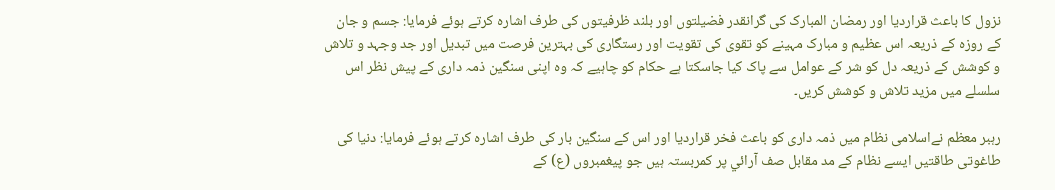نزول کا باعث قراردیا اور رمضان المبارک کی گرانقدر فضیلتوں اور بلند ظرفیتوں کی طرف اشارہ کرتے ہوئے فرمایا: جسم و جان کے روزہ کے ذریعہ اس عظیم و مبارک مہینے کو تقوی کی تقویت اور رستگاری کی بہترین فرصت میں تبدیل اور جد وجہد و تلاش و کوشش کے ذریعہ دل کو شر کے عوامل سے پاک کیا جاسکتا ہے حکام کو چاہیے کہ وہ اپنی سنگین ذمہ داری کے پیش نظر اس سلسلے میں مزید تلاش و کوشش کریں۔

رہبر معظم نےاسلامی نظام میں ذمہ داری کو باعث فخر قراردیا اور اس کے سنگین بار کی طرف اشارہ کرتے ہوئے فرمایا: دنیا کی طاغوتی طاقتیں ایسے نظام کے مد مقابل صف آرائي پر کمربستہ ہیں جو پیغمبروں (ع) کے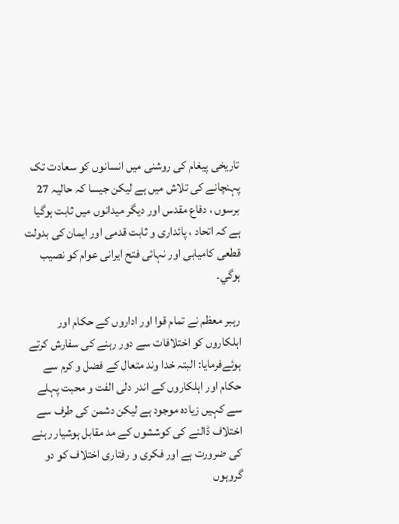تاریخی پیغام کی روشنی میں انسانوں کو سعادت تک پہنچانے کی تلاش میں ہے لیکن جیسا کہ حالیہ 27 برسوں ، دفاع مقدس اور دیگر میدانوں میں ثابت ہوگیا ہے کہ اتحاد ، پائداری و ثابت قدمی اور ایمان کی بدولت قطعی کامیابی اور نہائی فتح ایرانی عوام کو نصیب ہوگي۔

رہبر معظم نے تمام قوا اور اداروں کے حکام اور اہلکاروں کو اختلافات سے دور رہنے کی سفارش کرتے ہوئےفرمایا: البتہ خدا وند متعال کے فضل و کرم سے حکام اور اہلکاروں کے اندر دلی الفت و محبت پہلے سے کہيں زیادہ موجود ہے لیکن دشمن کی طرف سے اختلاف ڈالنے کی کوششوں کے مد مقابل ہوشیار رہنے کی ضرورت ہے اور فکری و رفتاری اختلاف کو دو گروہوں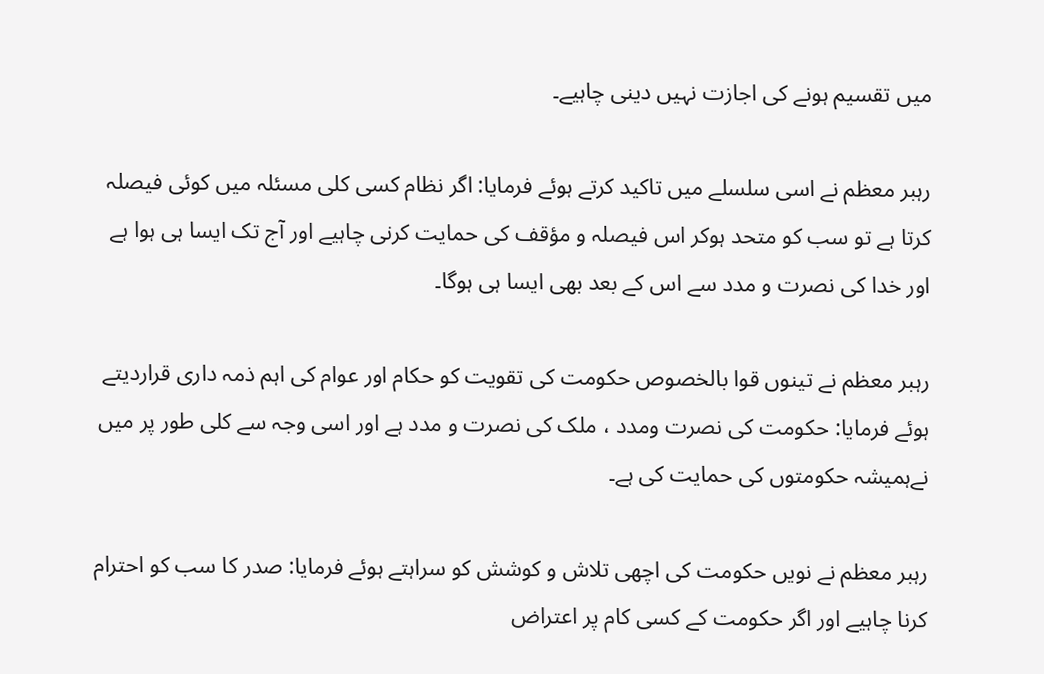میں تقسیم ہونے کی اجازت نہیں دینی چاہیے۔

رہبر معظم نے اسی سلسلے میں تاکید کرتے ہوئے فرمایا: اگر نظام کسی کلی مسئلہ میں کوئی فیصلہ کرتا ہے تو سب کو متحد ہوکر اس فیصلہ و مؤقف کی حمایت کرنی چاہیے اور آج تک ایسا ہی ہوا ہے اور خدا کی نصرت و مدد سے اس کے بعد بھی ایسا ہی ہوگا۔

رہبر معظم نے تینوں قوا بالخصوص حکومت کی تقویت کو حکام اور عوام کی اہم ذمہ داری قراردیتے ہوئے فرمایا: حکومت کی نصرت ومدد ، ملک کی نصرت و مدد ہے اور اسی وجہ سے کلی طور پر میں نےہمیشہ حکومتوں کی حمایت کی ہے۔

رہبر معظم نے نویں حکومت کی اچھی تلاش و کوشش کو سراہتے ہوئے فرمایا: صدر کا سب کو احترام کرنا چاہیے اور اگر حکومت کے کسی کام پر اعتراض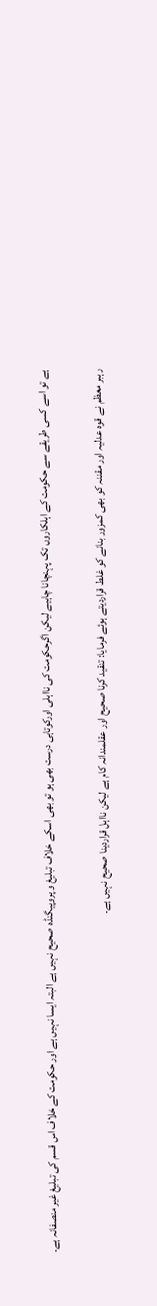ہے تو اسے کسی طریقے سے حکومت کے اہلکاروں تک پہنچانا چاہیے لیکن اگرحکومت کی نااہلی اورکوتاہی درست بھی ہو تو بھی اسکے خلاف تبلیغ و پروپیگنڈہ صحیح نہیں ہے البتہ ایسا نہیں ہے اور حکومت کے خلاف اس قسم کی تبلیغ غیر منصفانہ ہے۔

رہبر معظم نے قوہ عدلیہ اور مقننہ کو بھی کمزور بنانے کو غلط قراردیتے ہوئے فرمایا: تنقید کرنا صحیح اور عقلمندانہ کام ہے لیکن نااہل قراردینا صحیح نہیں ہے۔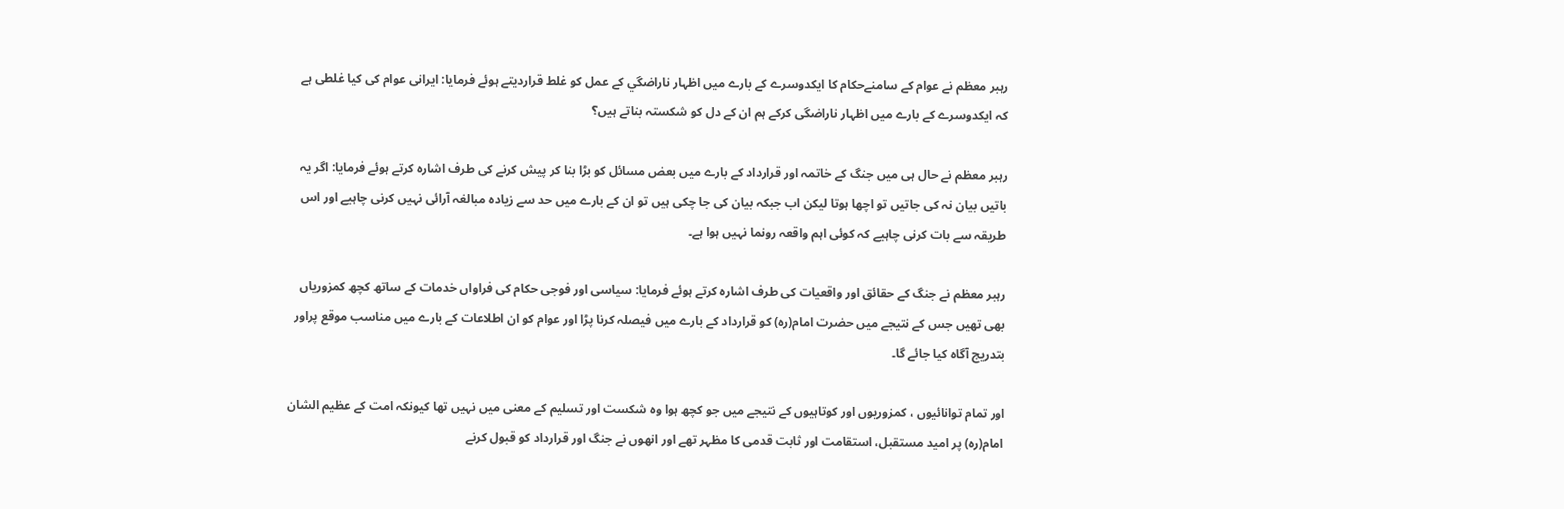رہبر معظم نے عوام کے سامنےحکام کا ایکدوسرے کے بارے میں اظہار ناراضگي کے عمل کو غلط قراردیتے ہوئے فرمایا: ایرانی عوام کی کیا غلطی ہے کہ ایکدوسرے کے بارے میں اظہار ناراضگی کرکے ہم ان کے دل کو شکستہ بناتے ہیں؟

رہبر معظم نے حال ہی میں جنگ کے خاتمہ اور قرارداد کے بارے میں بعض مسائل کو بڑا بنا کر پیش کرنے کی طرف اشارہ کرتے ہوئے فرمایا: اگر یہ باتیں بیان نہ کی جاتیں تو اچھا ہوتا لیکن اب جبکہ بیان کی جا چکی ہیں تو ان کے بارے میں حد سے زیادہ مبالغہ آرائی نہیں کرنی چاہیے اور اس طریقہ سے بات کرنی چاہیے کہ کوئی اہم واقعہ رونما نہیں ہوا ہے۔

رہبر معظم نے جنگ کے حقائق اور واقعیات کی طرف اشارہ کرتے ہوئے فرمایا: سیاسی اور فوجی حکام کی فراواں خدمات کے ساتھ کچھ کمزوریاں بھی تھیں جس کے نتیجے میں حضرت امام(رہ) کو قرارداد کے بارے میں فیصلہ کرنا پڑا اور عوام کو ان اطلاعات کے بارے میں مناسب موقع پراور بتدریج آگاہ کیا جائے گا۔

اور تمام توانائیوں ، کمزوریوں اور کوتاہیوں کے نتیجے میں جو کچھ ہوا وہ شکست اور تسلیم کے معنی میں نہیں تھا کیونکہ امت کے عظيم الشان امام(رہ) پر امید مستقبل، استقامت اور ثابت قدمی کا مظہر تھے اور انھوں نے جنگ اور قرارداد کو قبول کرنے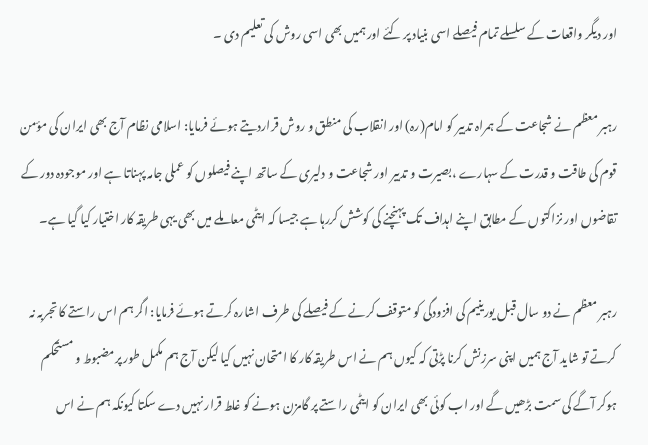اور دیگر واقعات کے سلسلے تمام فیصلے اسی بنیاد پر کئے اور ہمیں بھی اسی روش کی تعلیم دی ۔

رہبر معظم نے شجاعت کے ہمراہ تدبیر کو امام(رہ) اور انقلاب کی منطق و روش قراردیتے ہوئے فرمایا: اسلامی نظام آج بھی ایران کی مؤمن قوم کی طاقت و قدرت کے سہارے ،بصیرت و تدبیر اور شجاعت و دلیری کے ساتھ اپنے فیصلوں کو عملی جامہ پہناتا ہے اور موجودہ دور کے تقاضوں اور نزاکتوں کے مطابق اپنے اہداف تک پہنچنے کی کوشش کررہا ہے جیسا کہ ایٹمی معاملے میں بھی یہی طریقہ کار اختیار کیا گیا ہے۔

رہبر معظم نے دو سال قبل یورینیم کی افزودگی کو متوقف کرنے کے فیصلے کی طرف اشارہ کرتے ہوئے فرمایا: اگر ہم اس راستے کا تجربہ نہ کرتے تو شاید آج ہمیں اپنی سرزنش کرنا پڑتی کہ کیوں ہم نے اس طریقہ کار کا امتحان نہیں کیا لیکن آج ہم مکمل طور پرمضبوط و مستحکم ہوکر آگے کی سمت بڑھیں گے اور اب کوئی بھی ایران کو ایٹمی راستے پر گامزن ہونے کو غلط قرار نہیں دے سکتا کیونکہ ہم نے اس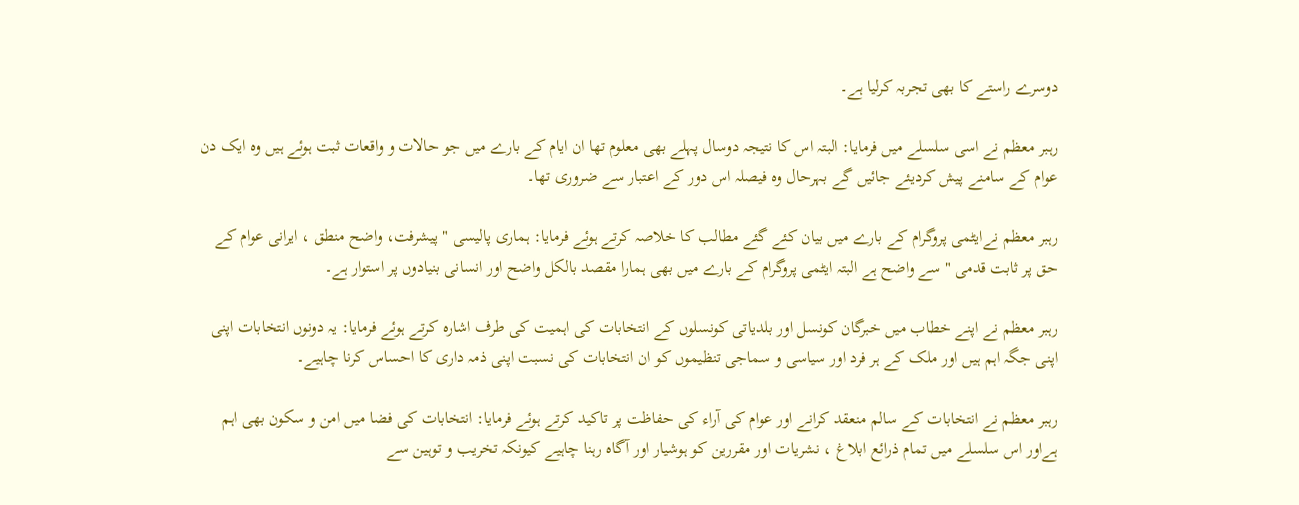دوسرے راستے کا بھی تجربہ کرلیا ہے۔

رہبر معظم نے اسی سلسلے میں فرمایا: البتہ اس کا نتیجہ دوسال پہلے بھی معلوم تھا ان ایام کے بارے میں جو حالات و واقعات ثبت ہوئے ہیں وہ ایک دن عوام کے سامنے پیش کردیئے جائیں گے بہرحال وہ فیصلہ اس دور کے اعتبار سے ضروری تھا۔

رہبر معظم نےایٹمی پروگرام کے بارے میں بیان کئے گئے مطالب کا خلاصہ کرتے ہوئے فرمایا: ہماری پالیسی " پیشرفت، واضح منطق ، ایرانی عوام کے حق پر ثابت قدمی " سے واضح ہے البتہ ایٹمی پروگرام کے بارے میں بھی ہمارا مقصد بالکل واضح اور انسانی بنیادوں پر استوار ہے۔

رہبر معظم نے اپنے خطاب میں خبرگان کونسل اور بلدیاتی کونسلوں کے انتخابات کی اہمیت کی طرف اشارہ کرتے ہوئے فرمایا: یہ دونوں انتخابات اپنی اپنی جگہ اہم ہیں اور ملک کے ہر فرد اور سیاسی و سماجی تنظیموں کو ان انتخابات کی نسبت اپنی ذمہ داری کا احساس کرنا چاہیے۔

رہبر معظم نے انتخابات کے سالم منعقد کرانے اور عوام کی آراء کی حفاظت پر تاکید کرتے ہوئے فرمایا: انتخابات کی فضا میں امن و سکون بھی اہم ہےاور اس سلسلے میں تمام ذرائع ابلاغ ، نشریات اور مقررین کو ہوشیار اور آگاہ رہنا چاہیے کیونکہ تخریب و توہین سے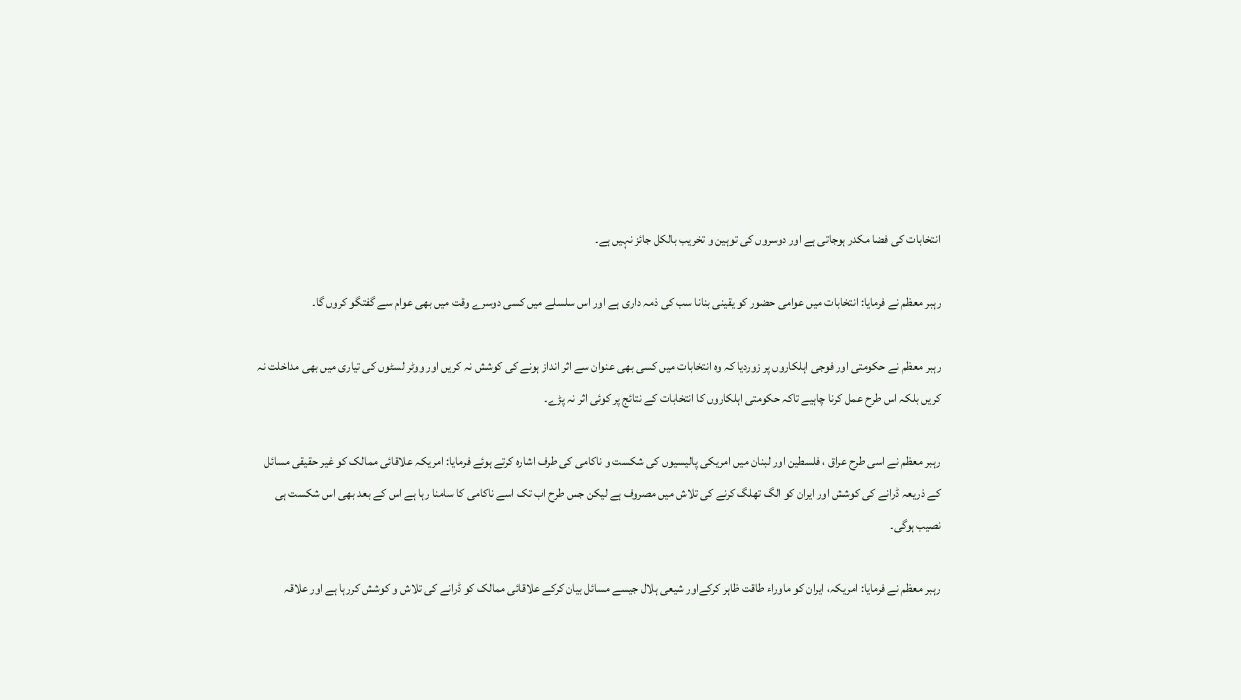انتخابات کی فضا مکدر ہوجاتی ہے اور دوسروں کی توہین و تخریب بالکل جائز نہیں ہے۔

رہبر معظم نے فرمایا: انتخابات میں عوامی حضور کو یقینی بنانا سب کی ذمہ داری ہے اور اس سلسلے میں کسی دوسرے وقت میں بھی عوام سے گفتگو کروں گا۔

رہبر معظم نے حکومتی اور فوجی اہلکاروں پر زوردیا کہ وہ انتخابات میں کسی بھی عنوان سے اثر انداز ہونے کی کوشش نہ کریں اور ووٹر لسٹوں کی تیاری میں بھی مداخلت نہ کریں بلکہ اس طرح عمل کرنا چاہیے تاکہ حکومتی اہلکاروں کا انتخابات کے نتائج پر کوئی اثر نہ پڑے۔

رہبر معظم نے اسی طرح عراق ، فلسطین اور لبنان میں امریکی پالیسیوں کی شکست و ناکامی کی طرف اشارہ کرتے ہوئے فرمایا: امریکہ علاقائی ممالک کو غیر حقیقی مسائل کے ذریعہ ڈرانے کی کوشش اور ایران کو الگ تھلگ کرنے کی تلاش میں مصروف ہے لیکن جس طرح اب تک اسے ناکامی کا سامنا رہا ہے اس کے بعد بھی اس شکست ہی نصیب ہوگی۔

رہبر معظم نے فرمایا: امریکہ، ایران کو ماوراء طاقت ظاہر کرکےاور شیعی ہلال جیسے مسائل بیان کرکے علاقائی ممالک کو ڈرانے کی تلاش و کوشش کررہا ہے اور علاقہ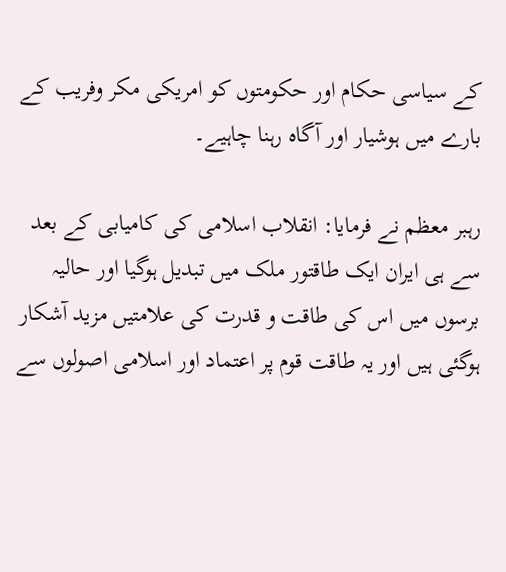کے سیاسی حکام اور حکومتوں کو امریکی مکر وفریب کے بارے میں ہوشیار اور آگاہ رہنا چاہیے۔

رہبر معظم نے فرمایا: انقلاب اسلامی کی کامیابی کے بعد سے ہی ایران ایک طاقتور ملک میں تبدیل ہوگیا اور حالیہ برسوں میں اس کی طاقت و قدرت کی علامتیں مزید آشکار ہوگئی ہیں اور یہ طاقت قوم پر اعتماد اور اسلامی اصولوں سے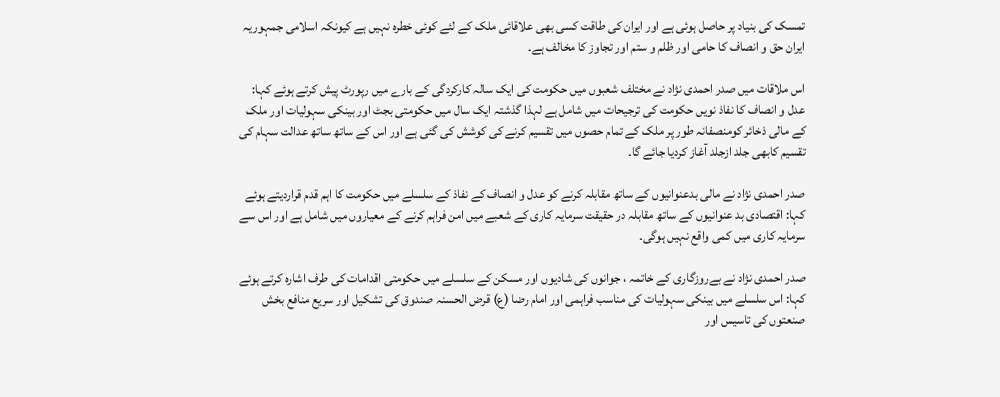تمسک کی بنیاد پر حاصل ہوئی ہے اور ایران کی طاقت کسی بھی علاقائی ملک کے لئے کوئی خطرہ نہیں ہے کیونکہ اسلامی جمہوریہ ایران حق و انصاف کا حامی اور ظلم و ستم اور تجاوز کا مخالف ہے۔

اس ملاقات میں صدر احمدی نژاد نے مختلف شعبوں میں حکومت کی ایک سالہ کارکردگی کے بارے میں رپورٹ پیش کرتے ہوئے کہا: عدل و انصاف کا نفاذ نویں حکومت کی ترجیحات میں شامل ہے لہذا گذشتہ ایک سال میں حکومتی بجٹ اور بینکی سہولیات اور ملک کے مالی ذخائر کومنصفانہ طور پر ملک کے تمام حصوں میں تقسیم کرنے کی کوشش کی گئی ہے اور اس کے ساتھ ساتھ عدالت سہام کی تقسیم کابھی جلد ازجلد آغاز کردیا جائے گا۔

صدر احمدی نژاد نے مالی بدعنوانیوں کے ساتھ مقابلہ کرنے کو عدل و انصاف کے نفاذ کے سلسلے میں حکومت کا اہم قدم قراردیتے ہوئے کہا: اقتصادی بد عنوانیوں کے ساتھ مقابلہ در حقیقت سرمایہ کاری کے شعبے میں امن فراہم کرنے کے معیاروں میں شامل ہے اور اس سے سرمایہ کاری میں کمی واقع نہیں ہوگی۔

صدر احمدی نژاد نے بےروزگاری کے خاتمہ ، جوانوں کی شادیوں اور مسکن کے سلسلے میں حکومتی اقدامات کی طرف اشارہ کرتے ہوئے کہا: اس سلسلے میں بینکی سہولیات کی مناسب فراہمی اور امام رضا (ع) قرض الحسنہ صندوق کی تشکیل اور سریع منافع بخش صنعتوں کی تاسیس اور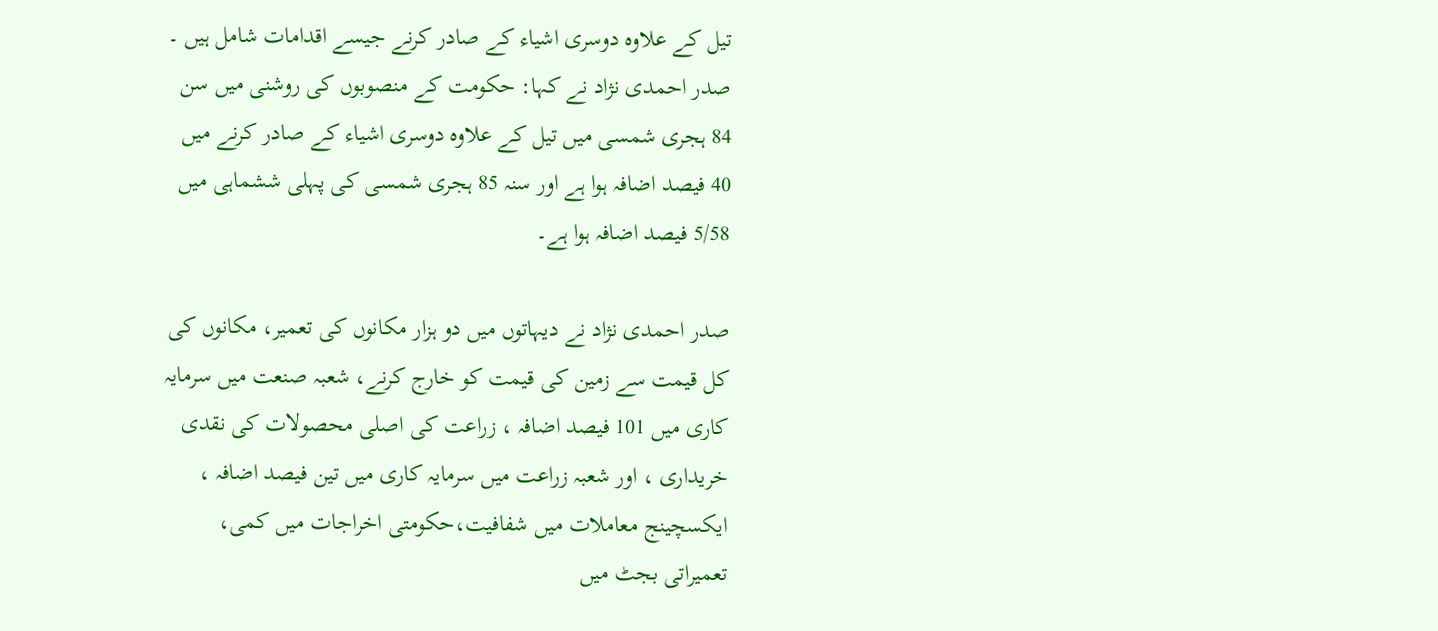تیل کے علاوہ دوسری اشیاء کے صادر کرنے جیسے اقدامات شامل ہیں ۔ صدر احمدی نژاد نے کہا: حکومت کے منصوبوں کی روشنی میں سن 84 ہجری شمسی میں تیل کے علاوہ دوسری اشیاء کے صادر کرنے میں 40 فیصد اضافہ ہوا ہے اور سنہ 85 ہجری شمسی کی پہلی ششماہی میں 5/58 فیصد اضافہ ہوا ہے۔

صدر احمدی نژاد نے دیہاتوں میں دو ہزار مکانوں کی تعمیر، مکانوں کی کل قیمت سے زمین کی قیمت کو خارج کرنے، شعبہ صنعت میں سرمایہ کاری میں 101 فیصد اضافہ ، زراعت کی اصلی محصولات کی نقدی خریداری ، اور شعبہ زراعت میں سرمایہ کاری میں تین فیصد اضافہ ، ایکسچینج معاملات میں شفافیت،حکومتی اخراجات میں کمی، تعمیراتی بجٹ میں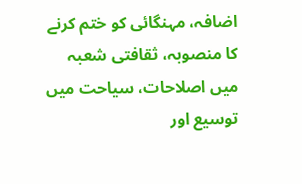اضافہ، مہنگائی کو ختم کرنے کا منصوبہ، ثقافتی شعبہ میں اصلاحات، سیاحت میں توسیع اور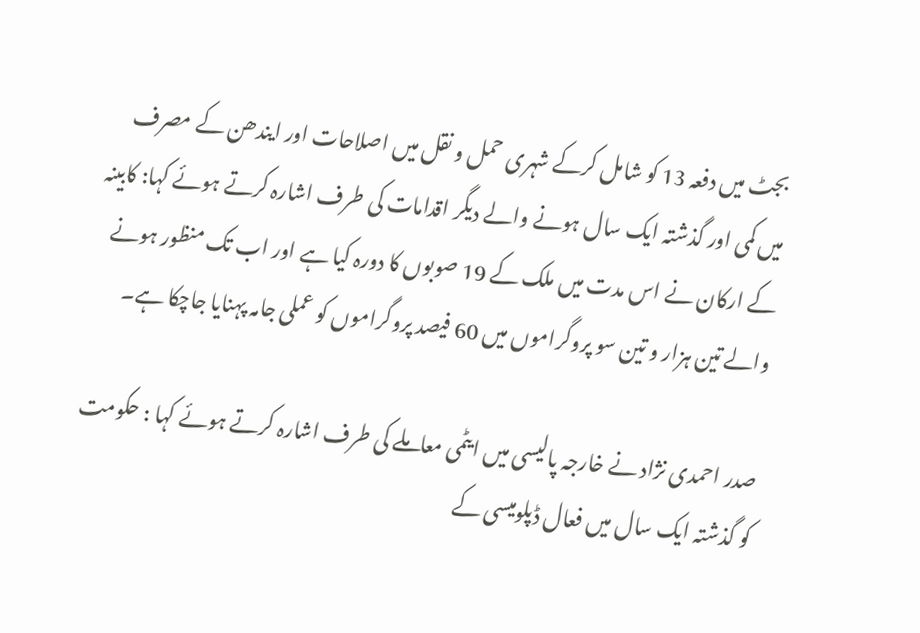بجٹ میں دفعہ 13 کو شامل کرکے شہری حمل و نقل میں اصلاحات اور ایندھن کے مصرف میں کمی اور گذشتہ ایک سال ہونے والے دیگر اقدامات کی طرف اشارہ کرتے ہوئے کہا: کابینہ کے ارکان نے اس مدت میں ملک کے 19 صوبوں کا دورہ کیا ہے اور اب تک منظور ہونے والے تین ہزار و تین سو پروگراموں میں 60 فیصد پروگراموں کو عملی جامہ پہنایا جاچکا ہے۔

صدر احمدی نژاد نے خارجہ پالیسی میں ایٹمی معاملے کی طرف اشارہ کرتے ہوئے کہا : حکومت کو گذشتہ ایک سال میں فعال ڈپلومیسی کے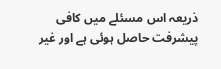ذریعہ اس مسئلے میں کافی پیشرفت حاصل ہوئی ہے اور غیر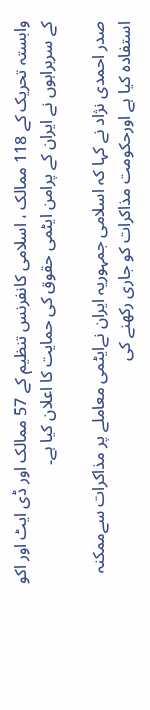وابستہ تحریک کے 118 ممالک ، اسلامی کانفرنس تنظیم کے 57 ممالک اور ڈی ایٹ اور اکو کے سربراہوں نے ایران کے پرامن ایٹمی حقوق کی حمایت کا اعلان کیا ہے۔

صدر احمدی نژاد نے کہا کہ اسلامی جمہوریہ ایران نےایٹمی معاملے پر مذاکرات سےممکنہ استفادہ کیا ہے اورحکومت مذاکرات کو جاری رکھنے کی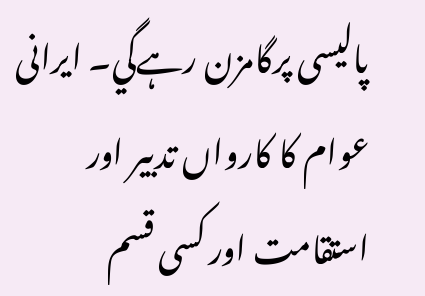پالیسی پرگامزن رہےگي۔ ایرانی عوام کا کارواں تدبیر اور استقامت اور کسی قسم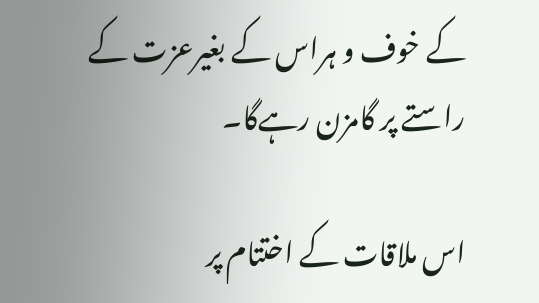کے خوف و ہراس کے بغیرعزت کے راستے پر گامزن رہےگا۔

اس ملاقات کے اختتام پر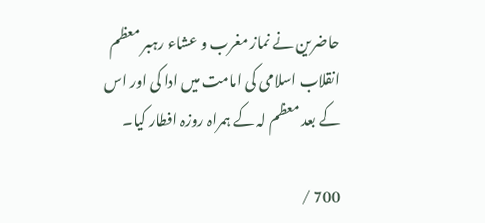حاضرین نے نماز مغرب و عشاء رہبر معظم انقلاب اسلامی کی امامت میں ادا کی اور اس کے بعد معظم لہ کے ہمراہ روزہ افطار کیا۔

700 /